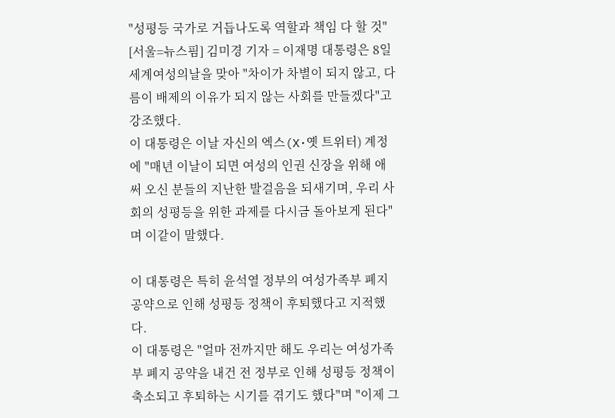"성평등 국가로 거듭나도록 역할과 책임 다 할 것"
[서울=뉴스핌] 김미경 기자 = 이재명 대통령은 8일 세계여성의날을 맞아 "차이가 차별이 되지 않고, 다름이 배제의 이유가 되지 않는 사회를 만들겠다"고 강조했다.
이 대통령은 이날 자신의 엑스(X·옛 트위터) 계정에 "매년 이날이 되면 여성의 인권 신장을 위해 애써 오신 분들의 지난한 발걸음을 되새기며, 우리 사회의 성평등을 위한 과제를 다시금 돌아보게 된다"며 이같이 말했다.

이 대통령은 특히 윤석열 정부의 여성가족부 폐지 공약으로 인해 성평등 정책이 후퇴했다고 지적했다.
이 대통령은 "얼마 전까지만 해도 우리는 여성가족부 폐지 공약을 내건 전 정부로 인해 성평등 정책이 축소되고 후퇴하는 시기를 겪기도 했다"며 "이제 그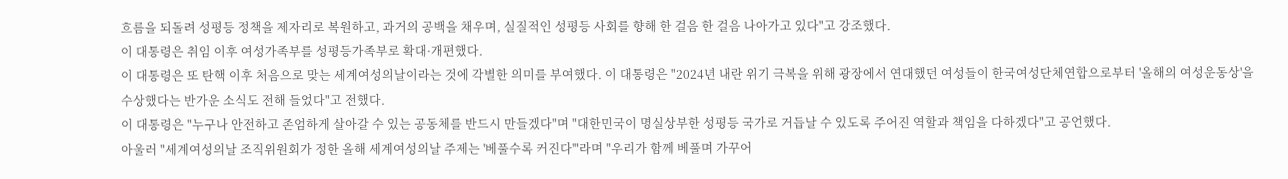흐름을 되돌려 성평등 정책을 제자리로 복원하고, 과거의 공백을 채우며, 실질적인 성평등 사회를 향해 한 걸음 한 걸음 나아가고 있다"고 강조했다.
이 대통령은 취임 이후 여성가족부를 성평등가족부로 확대·개편했다.
이 대통령은 또 탄핵 이후 처음으로 맞는 세계여성의날이라는 것에 각별한 의미를 부여했다. 이 대통령은 "2024년 내란 위기 극복을 위해 광장에서 연대했던 여성들이 한국여성단체연합으로부터 '올해의 여성운동상'을 수상했다는 반가운 소식도 전해 들었다"고 전했다.
이 대통령은 "누구나 안전하고 존엄하게 살아갈 수 있는 공동체를 반드시 만들겠다"며 "대한민국이 명실상부한 성평등 국가로 거듭날 수 있도록 주어진 역할과 책임을 다하겠다"고 공언했다.
아울러 "세계여성의날 조직위원회가 정한 올해 세계여성의날 주제는 '베풀수록 커진다'"라며 "우리가 함께 베풀며 가꾸어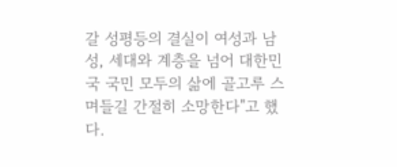갈 성평등의 결실이 여성과 남성, 세대와 계층을 넘어 대한민국 국민 모두의 삶에 골고루 스며들길 간절히 소망한다"고 했다.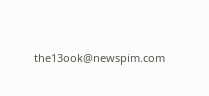the13ook@newspim.com